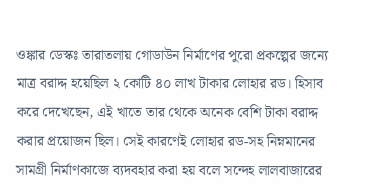ওঙ্কার ডেস্কঃ তারাতলায় গোডাউন নির্মাণের পুরো প্রকল্পের জন্যে মাত্র বরাদ্দ হয়েছিল ২ কোটি ৪০ লাখ টাকার লোহার রড। হিসাব করে দেখেছেন, এই খাতে তার থেকে অনেক বেশি টাকা বরাদ্দ করার প্রয়োজন ছিল। সেই কারণেই লোহার রড-সহ নিম্নমানের সামগ্রী নির্মাণকাজে ব্যদবহার করা হয় বলে সন্দেহ লালবাজারের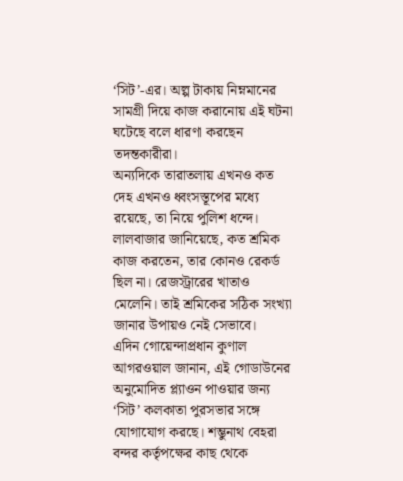‘সিট’-এর। অল্প টাকায় নিম্নমানের সামগ্রী দিয়ে কাজ করানোয় এই ঘটনা ঘটেছে বলে ধারণা করছেন তদন্তকারীরা।
অন্যদিকে তারাতলায় এখনও কত দেহ এখনও ধ্বংসস্তূপের মধ্যে রয়েছে, তা নিয়ে পুলিশ ধন্দে। লালবাজার জানিয়েছে, কত শ্রমিক কাজ করতেন, তার কোনও রেকর্ড ছিল না। রেজস্ট্রারের খাতাও মেলেনি। তাই শ্রমিকের সঠিক সংখ্যা জানার উপায়ও নেই সেভাবে।
এদিন গোয়েন্দাপ্রধান কুণাল আগরওয়াল জানান, এই গোডাউনের অনুমোদিত প্ল্যাওন পাওয়ার জন্য ‘সিট’ কলকাতা পুরসভার সঙ্গে যোগাযোগ করছে। শম্ভুনাথ বেহরা বন্দর কর্তৃপক্ষের কাছ থেকে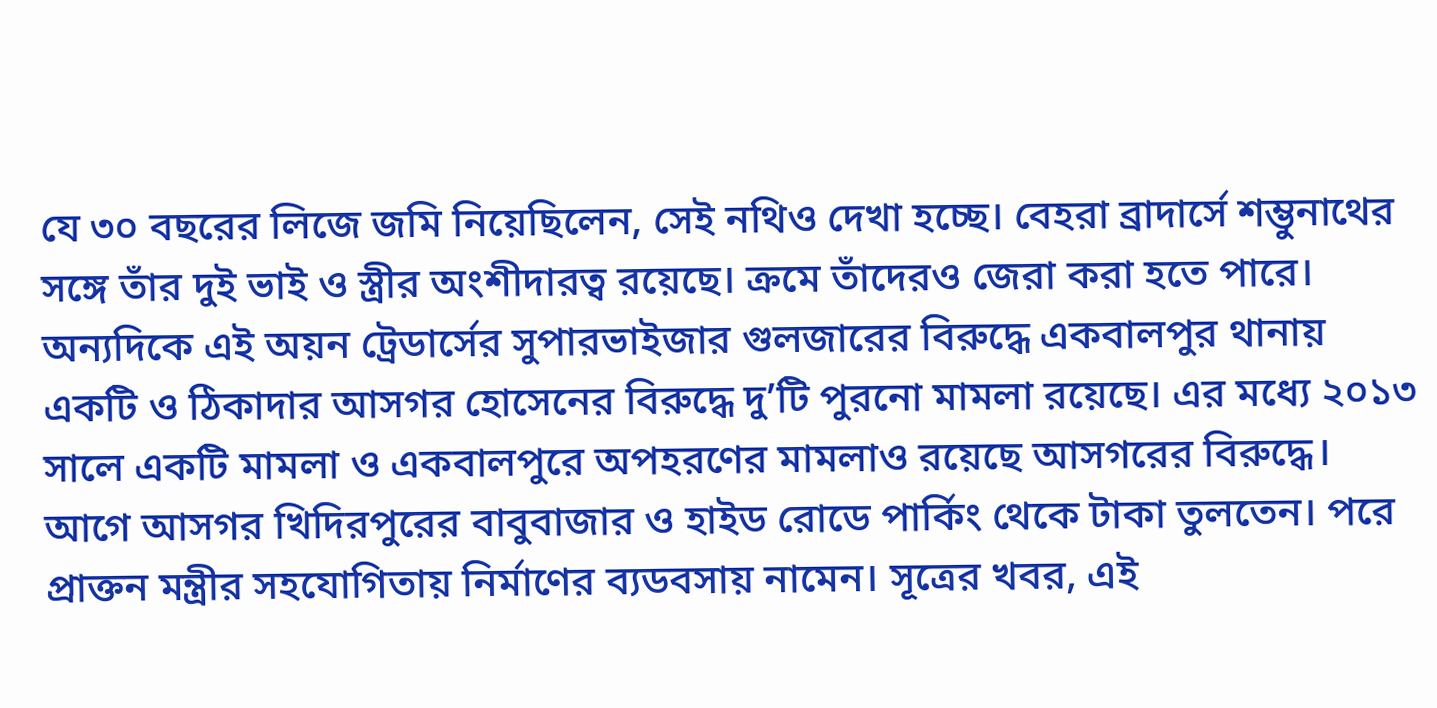যে ৩০ বছরের লিজে জমি নিয়েছিলেন, সেই নথিও দেখা হচ্ছে। বেহরা ব্রাদার্সে শম্ভুনাথের সঙ্গে তাঁর দুই ভাই ও স্ত্রীর অংশীদারত্ব রয়েছে। ক্রমে তাঁদেরও জেরা করা হতে পারে।
অন্যদিকে এই অয়ন ট্রেডার্সের সুপারভাইজার গুলজারের বিরুদ্ধে একবালপুর থানায় একটি ও ঠিকাদার আসগর হোসেনের বিরুদ্ধে দু’টি পুরনো মামলা রয়েছে। এর মধ্যে ২০১৩ সালে একটি মামলা ও একবালপুরে অপহরণের মামলাও রয়েছে আসগরের বিরুদ্ধে। আগে আসগর খিদিরপুরের বাবুবাজার ও হাইড রোডে পার্কিং থেকে টাকা তুলতেন। পরে প্রাক্তন মন্ত্রীর সহযোগিতায় নির্মাণের ব্যডবসায় নামেন। সূত্রের খবর, এই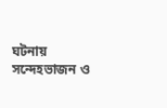ঘটনায় সন্দেহভাজন ও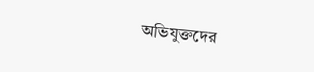অভিযুক্তদের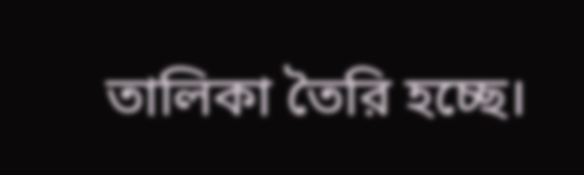তালিকা তৈরি হচ্ছে।